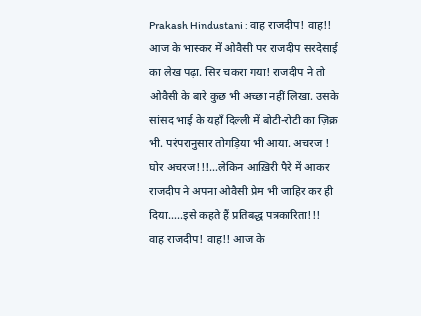Prakash Hindustani : वाह राजदीप! वाह!! आज के भास्कर में ओवैसी पर राजदीप सरदेसाई का लेख पढ़ा. सिर चकरा गया! राजदीप ने तो ओवैसी के बारे कुछ भी अच्छा नहीं लिखा. उसके सांसद भाई के यहाँ दिल्ली में बोटी-रोटी का ज़िक्र भी. परंपरानुसार तोगड़िया भी आया. अचरज ! घोर अचरज!!!…लेकिन आख़िरी पैरे में आकर राजदीप ने अपना ओवैसी प्रेम भी जाहिर कर ही दिया…..इसे कहते हैं प्रतिबद्ध पत्रकारिता!!!
वाह राजदीप! वाह!! आज के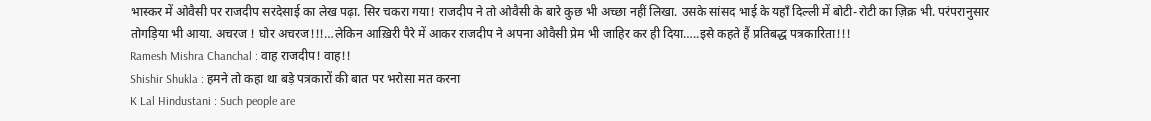भास्कर में ओवैसी पर राजदीप सरदेसाई का लेख पढ़ा. सिर चकरा गया! राजदीप ने तो ओवैसी के बारे कुछ भी अच्छा नहीं लिखा. उसके सांसद भाई के यहाँ दिल्ली में बोटी-रोटी का ज़िक्र भी. परंपरानुसार तोगड़िया भी आया. अचरज ! घोर अचरज!!!…लेकिन आख़िरी पैरे में आकर राजदीप ने अपना ओवैसी प्रेम भी जाहिर कर ही दिया…..इसे कहते हैं प्रतिबद्ध पत्रकारिता!!!
Ramesh Mishra Chanchal : वाह राजदीप! वाह!!
Shishir Shukla : हमने तो कहा था बड़े पत्रकारों की बात पर भरोसा मत करना
K Lal Hindustani : Such people are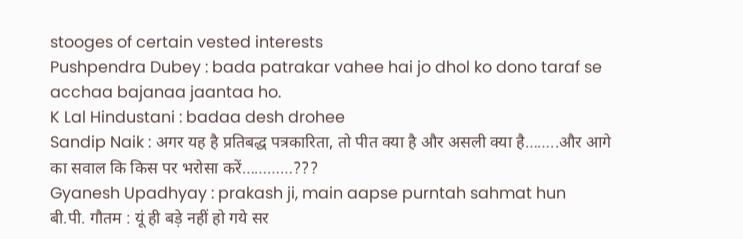stooges of certain vested interests
Pushpendra Dubey : bada patrakar vahee hai jo dhol ko dono taraf se acchaa bajanaa jaantaa ho.
K Lal Hindustani : badaa desh drohee
Sandip Naik : अगर यह है प्रतिबद्ध पत्रकारिता, तो पीत क्या है और असली क्या है……..और आगे का सवाल कि किस पर भरोसा करें…………???
Gyanesh Upadhyay : prakash ji, main aapse purntah sahmat hun
बी.पी. गौतम : यूं ही बड़े नहीं हो गये सर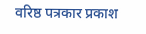वरिष्ठ पत्रकार प्रकाश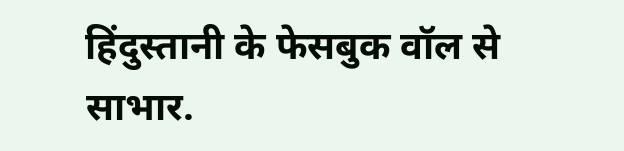हिंदुस्तानी के फेसबुक वॉल से साभार.